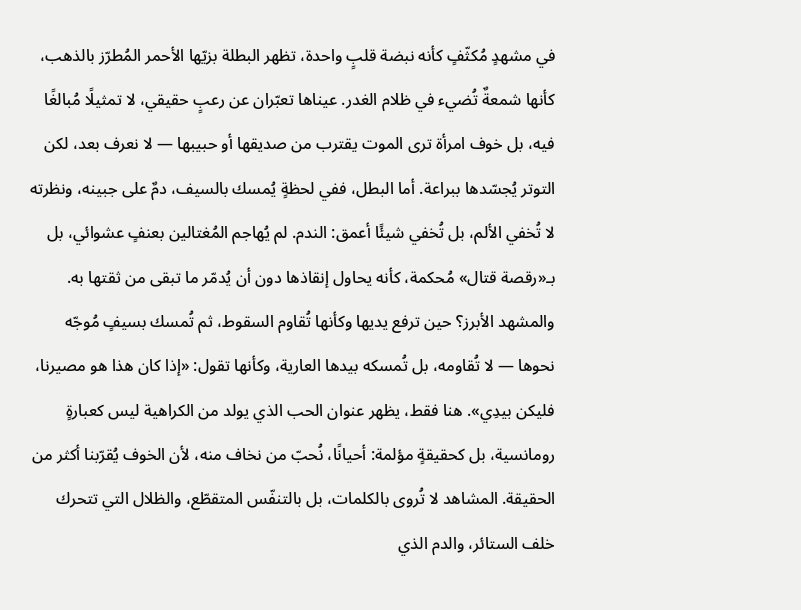في مشهدٍ مُكثّفٍ كأنه نبضة قلبٍ واحدة، تظهر البطلة بزيّها الأحمر المُطرّز بالذهب، كأنها شمعةٌ تُضيء في ظلام الغدر. عيناها تعبّران عن رعبٍ حقيقي، لا تمثيلًا مُبالغًا فيه، بل خوف امرأة ترى الموت يقترب من صديقها أو حبيبها — لا نعرف بعد، لكن التوتر يُجسّدها ببراعة. أما البطل، ففي لحظةٍ يُمسك بالسيف، دمٌ على جبينه، ونظرته لا تُخفي الألم، بل تُخفي شيئًا أعمق: الندم. لم يُهاجم المُغتالين بعنفٍ عشوائي، بل بـ«رقصة قتال» مُحكمة، كأنه يحاول إنقاذها دون أن يُدمّر ما تبقى من ثقتها به. والمشهد الأبرز؟ حين ترفع يديها وكأنها تُقاوم السقوط، ثم تُمسك بسيفٍ مُوجّه نحوها — لا تُقاومه، بل تُمسكه بيدها العارية، وكأنها تقول: «إذا كان هذا هو مصيرنا، فليكن بيدِي». هنا فقط، يظهر عنوان الحب الذي يولد من الكراهية ليس كعبارةٍ رومانسية، بل كحقيقةٍ مؤلمة: أحيانًا، نُحبّ من نخاف منه، لأن الخوف يُقرّبنا أكثر من الحقيقة. المشاهد لا تُروى بالكلمات، بل بالتنفّس المتقطّع، والظلال التي تتحرك خلف الستائر، والدم الذي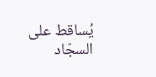يُساقط على السجّاد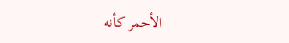الأحمر كأنه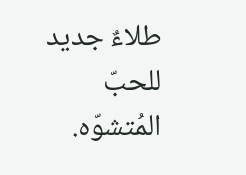طلاءٌ جديد للحبّ المُتشوّه.